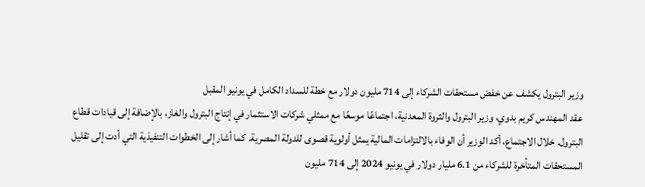وزير البترول يكشف عن خفض مستحقات الشركاء إلى 714 مليون دولار مع خطة للسداد الكامل في يونيو المقبل
عقد المهندس كريم بدوي، وزير البترول والثروة المعدنية، اجتماعًا موسعًا مع ممثلي شركات الاستثمار في إنتاج البترول والغاز، بالإضافة إلى قيادات قطاع البترول. خلال الاجتماع، أكد الوزير أن الوفاء بالالتزامات المالية يمثل أولوية قصوى للدولة المصرية. كما أشار إلى الخطوات التنفيذية التي أدت إلى تقليل المستحقات المتأخرة للشركاء من 6.1 مليار دولار في يونيو 2024 إلى 714 مليون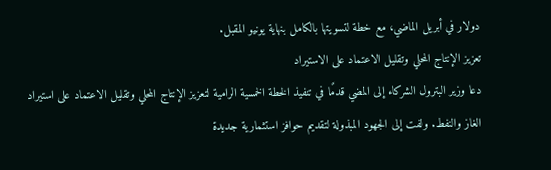دولار في أبريل الماضي، مع خطة لتسويتها بالكامل بنهاية يونيو المقبل.
تعزيز الإنتاج المحلي وتقليل الاعتماد على الاستيراد
دعا وزير البترول الشركاء إلى المضي قدمًا في تنفيذ الخطة الخمسية الرامية لتعزيز الإنتاج المحلي وتقليل الاعتماد على استيراد الغاز والنفط. ولفت إلى الجهود المبذولة لتقديم حوافز استثمارية جديدة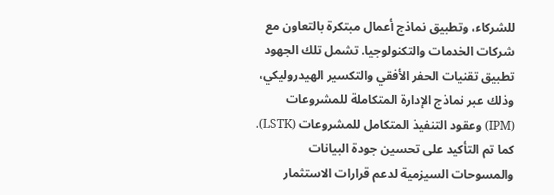للشركاء، وتطبيق نماذج أعمال مبتكرة بالتعاون مع شركات الخدمات والتكنولوجيا. تشمل تلك الجهود تطبيق تقنيات الحفر الأفقي والتكسير الهيدروليكي، وذلك عبر نماذج الإدارة المتكاملة للمشروعات (IPM) وعقود التنفيذ المتكامل للمشروعات (LSTK). كما تم التأكيد على تحسين جودة البيانات والمسوحات السيزمية لدعم قرارات الاستثمار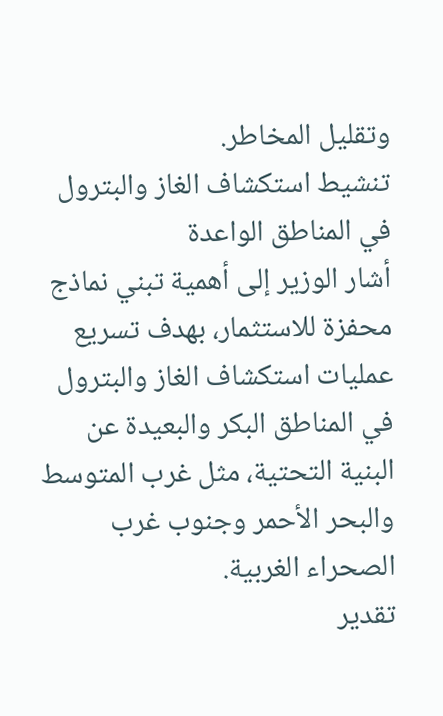وتقليل المخاطر.
تنشيط استكشاف الغاز والبترول في المناطق الواعدة
أشار الوزير إلى أهمية تبني نماذج محفزة للاستثمار، بهدف تسريع عمليات استكشاف الغاز والبترول في المناطق البكر والبعيدة عن البنية التحتية، مثل غرب المتوسط والبحر الأحمر وجنوب غرب الصحراء الغربية.
تقدير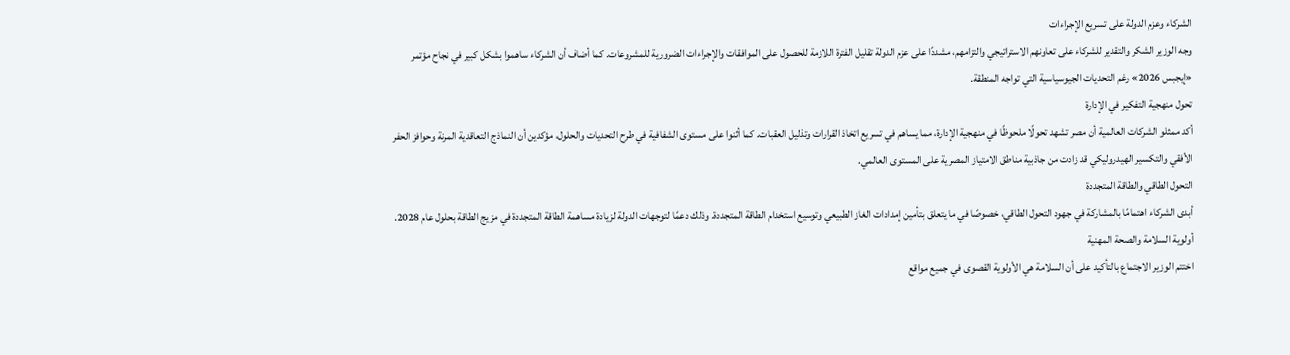الشركاء وعزم الدولة على تسريع الإجراءات
وجه الوزير الشكر والتقدير للشركاء على تعاونهم الاستراتيجي والتزامهم، مشددًا على عزم الدولة تقليل الفترة اللازمة للحصول على الموافقات والإجراءات الضرورية للمشروعات. كما أضاف أن الشركاء ساهموا بشكل كبير في نجاح مؤتمر «إيجبس 2026» رغم التحديات الجيوسياسية التي تواجه المنطقة.
تحول منهجية التفكير في الإدارة
أكد ممثلو الشركات العالمية أن مصر تشهد تحولًا ملحوظًا في منهجية الإدارة، مما يساهم في تسريع اتخاذ القرارات وتذليل العقبات. كما أثنوا على مستوى الشفافية في طرح التحديات والحلول، مؤكدين أن النماذج التعاقدية المرنة وحوافز الحفر الأفقي والتكسير الهيدروليكي قد زادت من جاذبية مناطق الامتياز المصرية على المستوى العالمي.
التحول الطاقي والطاقة المتجددة
أبدى الشركاء اهتمامًا بالمشاركة في جهود التحول الطاقي، خصوصًا في ما يتعلق بتأمين إمدادات الغاز الطبيعي وتوسيع استخدام الطاقة المتجددة. وذلك دعمًا لتوجهات الدولة لزيادة مساهمة الطاقة المتجددة في مزيج الطاقة بحلول عام 2028.
أولوية السلامة والصحة المهنية
اختتم الوزير الاجتماع بالتأكيد على أن السلامة هي الأولوية القصوى في جميع مواقع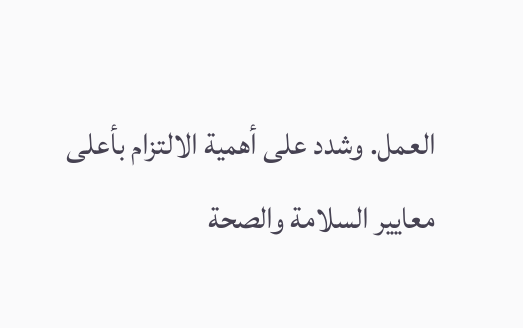العمل. وشدد على أهمية الالتزام بأعلى معايير السلامة والصحة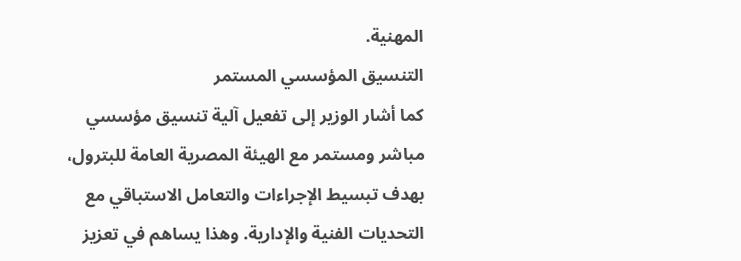المهنية.
التنسيق المؤسسي المستمر
كما أشار الوزير إلى تفعيل آلية تنسيق مؤسسي مباشر ومستمر مع الهيئة المصرية العامة للبترول، بهدف تبسيط الإجراءات والتعامل الاستباقي مع التحديات الفنية والإدارية. وهذا يساهم في تعزيز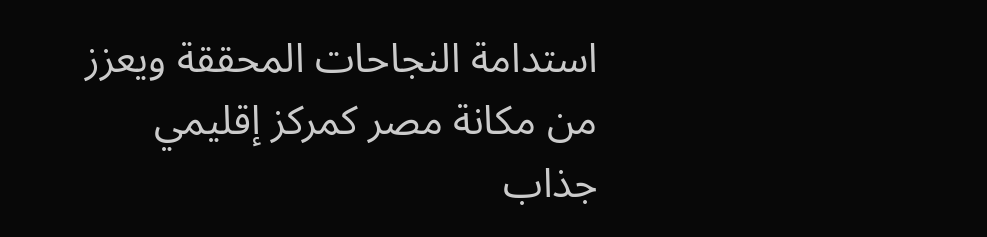استدامة النجاحات المحققة ويعزز من مكانة مصر كمركز إقليمي جذاب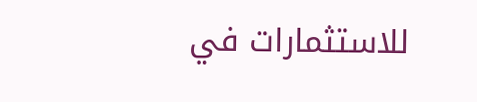للاستثمارات في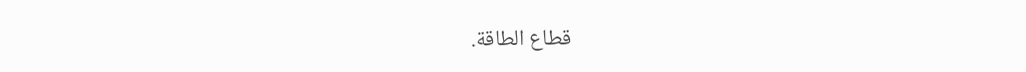قطاع الطاقة.